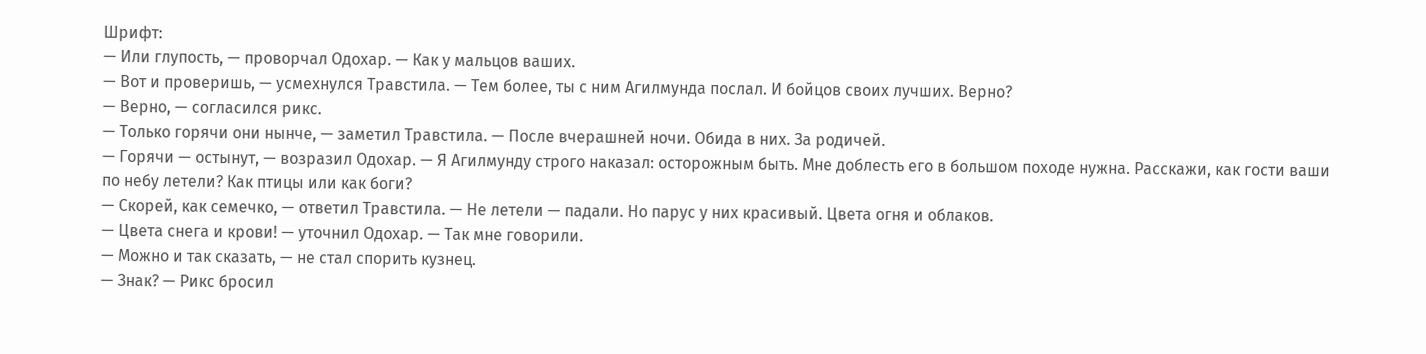Шрифт:
— Или глупость, — проворчал Одохар. — Как у мальцов ваших.
— Вот и проверишь, — усмехнулся Травстила. — Тем более, ты с ним Агилмунда послал. И бойцов своих лучших. Верно?
— Верно, — согласился рикс.
— Только горячи они нынче, — заметил Травстила. — После вчерашней ночи. Обида в них. За родичей.
— Горячи — остынут, — возразил Одохар. — Я Агилмунду строго наказал: осторожным быть. Мне доблесть его в большом походе нужна. Расскажи, как гости ваши по небу летели? Как птицы или как боги?
— Скорей, как семечко, — ответил Травстила. — Не летели — падали. Но парус у них красивый. Цвета огня и облаков.
— Цвета снега и крови! — уточнил Одохар. — Так мне говорили.
— Можно и так сказать, — не стал спорить кузнец.
— Знак? — Рикс бросил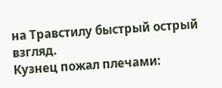на Травстилу быстрый острый взгляд.
Кузнец пожал плечами: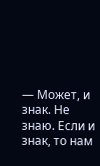— Может, и знак. Не знаю. Если и знак, то нам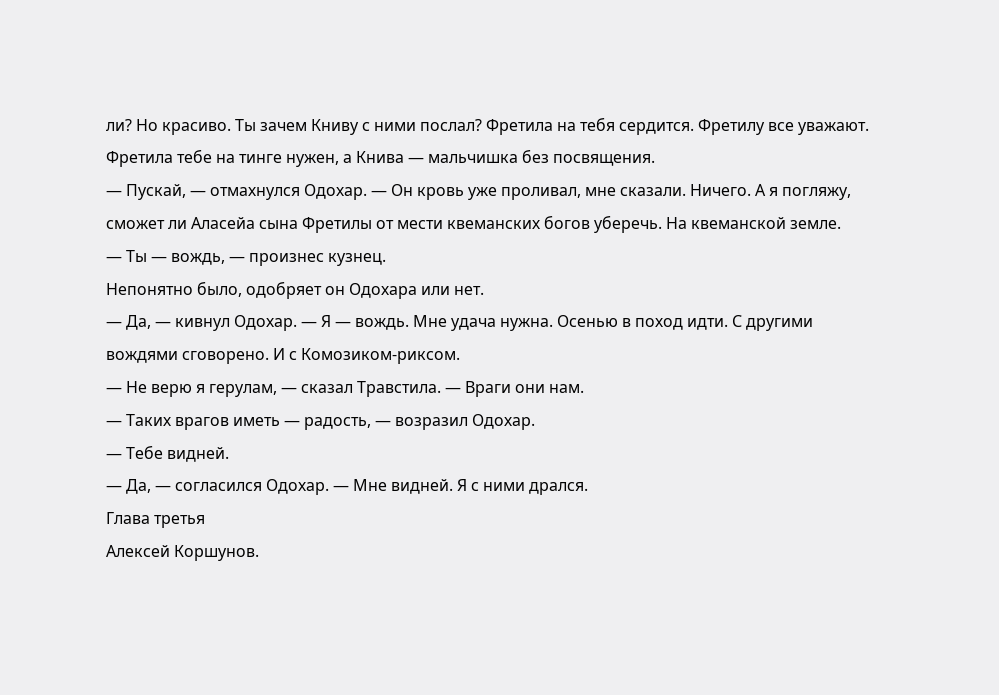ли? Но красиво. Ты зачем Книву с ними послал? Фретила на тебя сердится. Фретилу все уважают. Фретила тебе на тинге нужен, а Книва — мальчишка без посвящения.
— Пускай, — отмахнулся Одохар. — Он кровь уже проливал, мне сказали. Ничего. А я погляжу, сможет ли Аласейа сына Фретилы от мести квеманских богов уберечь. На квеманской земле.
— Ты — вождь, — произнес кузнец.
Непонятно было, одобряет он Одохара или нет.
— Да, — кивнул Одохар. — Я — вождь. Мне удача нужна. Осенью в поход идти. С другими вождями сговорено. И с Комозиком-риксом.
— Не верю я герулам, — сказал Травстила. — Враги они нам.
— Таких врагов иметь — радость, — возразил Одохар.
— Тебе видней.
— Да, — согласился Одохар. — Мне видней. Я с ними дрался.
Глава третья
Алексей Коршунов.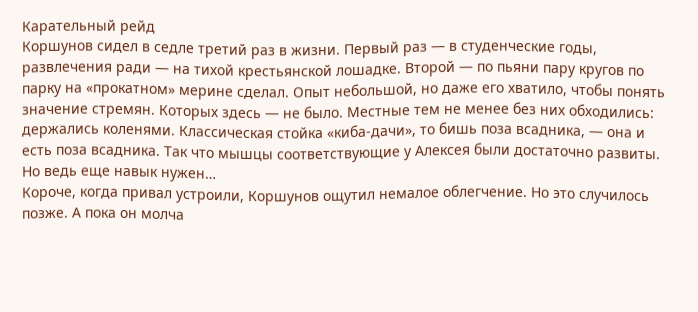Карательный рейд
Коршунов сидел в седле третий раз в жизни. Первый раз — в студенческие годы, развлечения ради — на тихой крестьянской лошадке. Второй — по пьяни пару кругов по парку на «прокатном» мерине сделал. Опыт небольшой, но даже его хватило, чтобы понять значение стремян. Которых здесь — не было. Местные тем не менее без них обходились: держались коленями. Классическая стойка «киба-дачи», то бишь поза всадника, — она и есть поза всадника. Так что мышцы соответствующие у Алексея были достаточно развиты. Но ведь еще навык нужен…
Короче, когда привал устроили, Коршунов ощутил немалое облегчение. Но это случилось позже. А пока он молча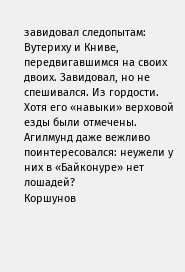завидовал следопытам: Вутериху и Книве, передвигавшимся на своих двоих. Завидовал, но не спешивался. Из гордости. Хотя его «навыки» верховой езды были отмечены. Агилмунд даже вежливо поинтересовался: неужели у них в «Байконуре» нет лошадей?
Коршунов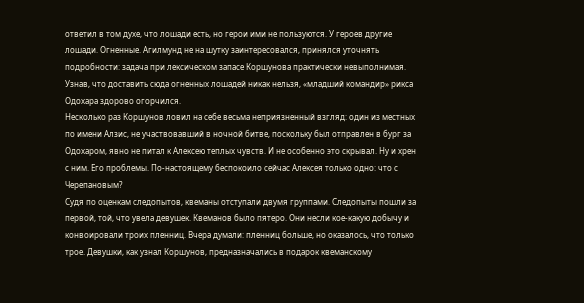ответил в том духе, что лошади есть, но герои ими не пользуются. У героев другие лошади. Огненные. Агилмунд не на шутку заинтересовался, принялся уточнять подробности: задача при лексическом запасе Коршунова практически невыполнимая. Узнав, что доставить сюда огненных лошадей никак нельзя, «младший командир» рикса Одохара здорово огорчился.
Несколько раз Коршунов ловил на себе весьма неприязненный взгляд: один из местных по имени Алзис, не участвовавший в ночной битве, поскольку был отправлен в бург за Одохаром, явно не питал к Алексею теплых чувств. И не особенно это скрывал. Ну и хрен с ним. Его проблемы. По-настоящему беспокоило сейчас Алексея только одно: что с Черепановым?
Судя по оценкам следопытов, квеманы отступали двумя группами. Следопыты пошли за первой, той, что увела девушек. Квеманов было пятеро. Они несли кое-какую добычу и конвоировали троих пленниц. Вчера думали: пленниц больше, но оказалось, что только трое. Девушки, как узнал Коршунов, предназначались в подарок квеманскому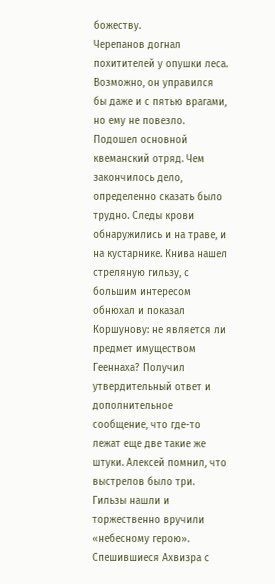божеству.
Черепанов догнал похитителей у опушки леса. Возможно, он управился бы даже и с пятью врагами, но ему не повезло. Подошел основной квеманский отряд. Чем закончилось дело, определенно сказать было трудно. Следы крови обнаружились и на траве, и на кустарнике. Книва нашел стреляную гильзу, с большим интересом обнюхал и показал Коршунову: не является ли предмет имуществом Гееннаха? Получил утвердительный ответ и дополнительное сообщение, что где-то лежат еще две такие же штуки. Алексей помнил, что выстрелов было три. Гильзы нашли и торжественно вручили «небесному герою».
Спешившиеся Ахвизра с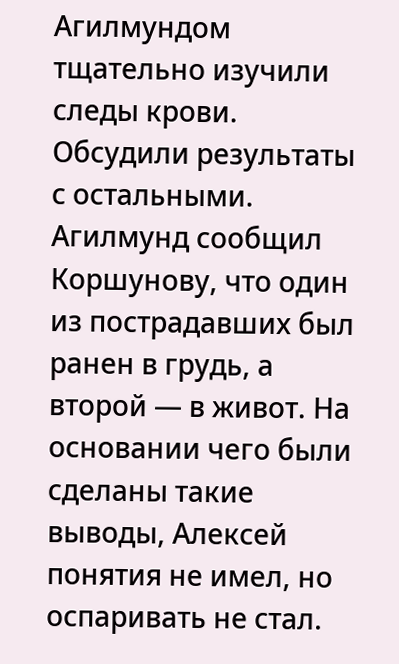Агилмундом тщательно изучили следы крови. Обсудили результаты с остальными. Агилмунд сообщил Коршунову, что один из пострадавших был ранен в грудь, а второй — в живот. На основании чего были сделаны такие выводы, Алексей понятия не имел, но оспаривать не стал.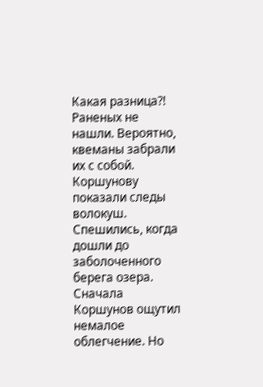Какая разница?!
Раненых не нашли. Вероятно, квеманы забрали их с собой. Коршунову показали следы волокуш.
Спешились, когда дошли до заболоченного берега озера. Сначала Коршунов ощутил немалое облегчение. Но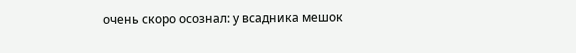очень скоро осознал: у всадника мешок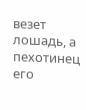везет лошадь, а пехотинец его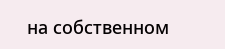на собственном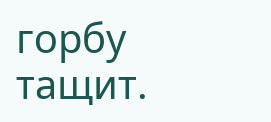горбу тащит.